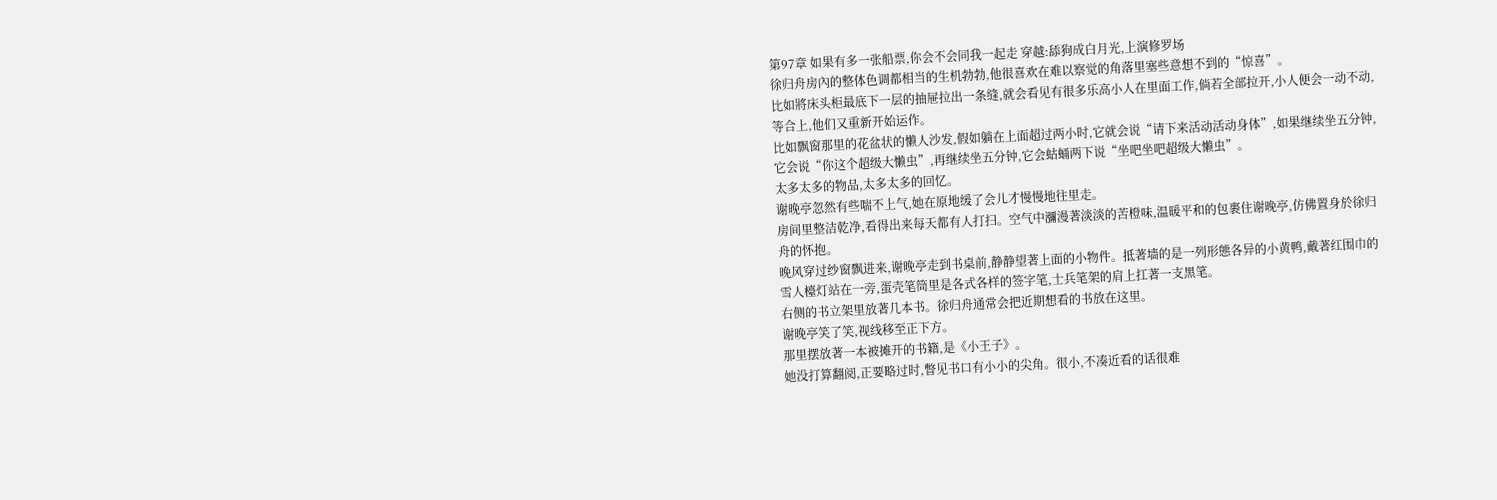第97章 如果有多一张船票,你会不会同我一起走 穿越:舔狗成白月光,上演修罗场
徐归舟房內的整体色调都相当的生机勃勃,他很喜欢在难以察觉的角落里塞些意想不到的“惊喜”。
比如將床头柜最底下一层的抽屉拉出一条缝,就会看见有很多乐高小人在里面工作,倘若全部拉开,小人便会一动不动,等合上,他们又重新开始运作。
比如飘窗那里的花盆状的懒人沙发,假如躺在上面超过两小时,它就会说“请下来活动活动身体”,如果继续坐五分钟,它会说“你这个超级大懒虫”,再继续坐五分钟,它会蛄蛹两下说“坐吧坐吧超级大懒虫”。
太多太多的物品,太多太多的回忆。
谢晚亭忽然有些喘不上气,她在原地缓了会儿才慢慢地往里走。
房间里整洁乾净,看得出来每天都有人打扫。空气中瀰漫著淡淡的苦橙味,温暖平和的包裹住谢晚亭,仿佛置身於徐归舟的怀抱。
晚风穿过纱窗飘进来,谢晚亭走到书桌前,静静望著上面的小物件。抵著墙的是一列形態各异的小黄鸭,戴著红围巾的雪人檯灯站在一旁,蛋壳笔筒里是各式各样的签字笔,士兵笔架的肩上扛著一支黑笔。
右侧的书立架里放著几本书。徐归舟通常会把近期想看的书放在这里。
谢晚亭笑了笑,视线移至正下方。
那里摆放著一本被摊开的书籍,是《小王子》。
她没打算翻阅,正要略过时,瞥见书口有小小的尖角。很小,不凑近看的话很难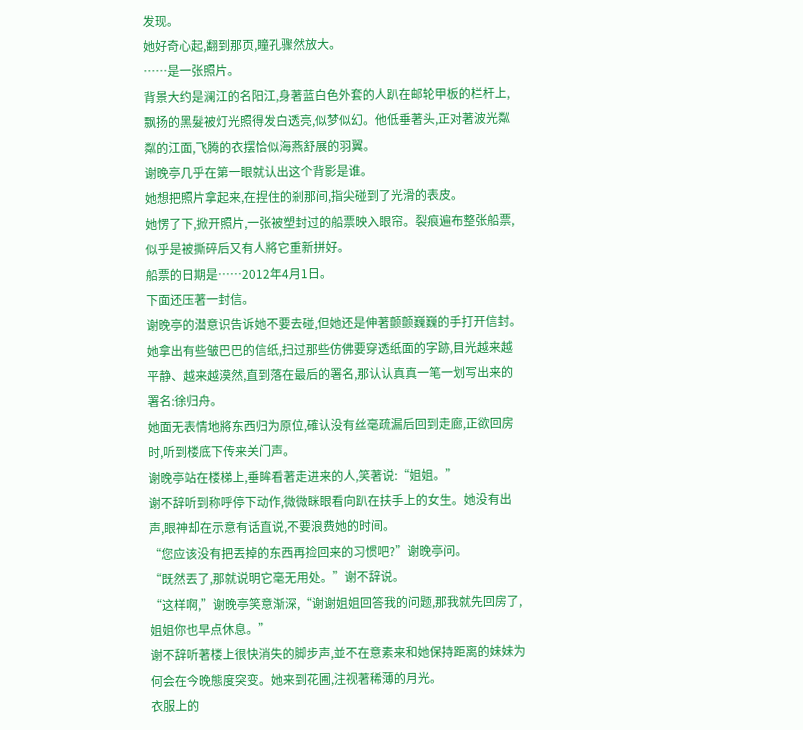发现。
她好奇心起,翻到那页,瞳孔骤然放大。
……是一张照片。
背景大约是澜江的名阳江,身著蓝白色外套的人趴在邮轮甲板的栏杆上,飘扬的黑髮被灯光照得发白透亮,似梦似幻。他低垂著头,正对著波光粼粼的江面,飞腾的衣摆恰似海燕舒展的羽翼。
谢晚亭几乎在第一眼就认出这个背影是谁。
她想把照片拿起来,在捏住的剎那间,指尖碰到了光滑的表皮。
她愣了下,掀开照片,一张被塑封过的船票映入眼帘。裂痕遍布整张船票,似乎是被撕碎后又有人將它重新拼好。
船票的日期是……2012年4月1日。
下面还压著一封信。
谢晚亭的潜意识告诉她不要去碰,但她还是伸著颤颤巍巍的手打开信封。她拿出有些皱巴巴的信纸,扫过那些仿佛要穿透纸面的字跡,目光越来越平静、越来越漠然,直到落在最后的署名,那认认真真一笔一划写出来的署名:徐归舟。
她面无表情地將东西归为原位,確认没有丝毫疏漏后回到走廊,正欲回房时,听到楼底下传来关门声。
谢晚亭站在楼梯上,垂眸看著走进来的人,笑著说:“姐姐。”
谢不辞听到称呼停下动作,微微眯眼看向趴在扶手上的女生。她没有出声,眼神却在示意有话直说,不要浪费她的时间。
“您应该没有把丟掉的东西再捡回来的习惯吧?”谢晚亭问。
“既然丟了,那就说明它毫无用处。”谢不辞说。
“这样啊,”谢晚亭笑意渐深,“谢谢姐姐回答我的问题,那我就先回房了,姐姐你也早点休息。”
谢不辞听著楼上很快消失的脚步声,並不在意素来和她保持距离的妹妹为何会在今晚態度突变。她来到花圃,注视著稀薄的月光。
衣服上的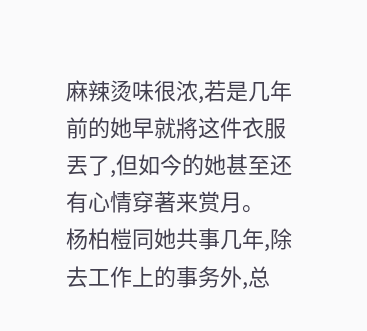麻辣烫味很浓,若是几年前的她早就將这件衣服丟了,但如今的她甚至还有心情穿著来赏月。
杨柏榿同她共事几年,除去工作上的事务外,总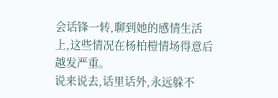会话锋一转,聊到她的感情生活上,这些情况在杨柏榿情场得意后越发严重。
说来说去,话里话外,永远躲不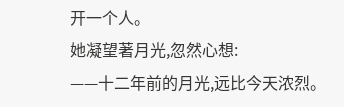开一个人。
她凝望著月光,忽然心想:
——十二年前的月光,远比今天浓烈。